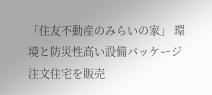「住友不動産のみらいの家」 環境と防災性高い設備パッケージ注文住宅を販売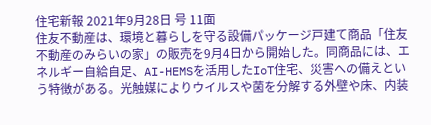住宅新報 2021年9月28日 号 11面
住友不動産は、環境と暮らしを守る設備パッケージ戸建て商品「住友不動産のみらいの家」の販売を9月4日から開始した。同商品には、エネルギー自給自足、AI-HEMSを活用したIoT住宅、災害への備えという特徴がある。光触媒によりウイルスや菌を分解する外壁や床、内装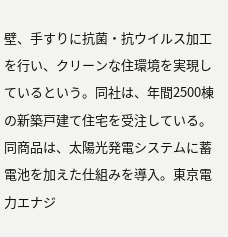壁、手すりに抗菌・抗ウイルス加工を行い、クリーンな住環境を実現しているという。同社は、年間2500棟の新築戸建て住宅を受注している。
同商品は、太陽光発電システムに蓄電池を加えた仕組みを導入。東京電力エナジ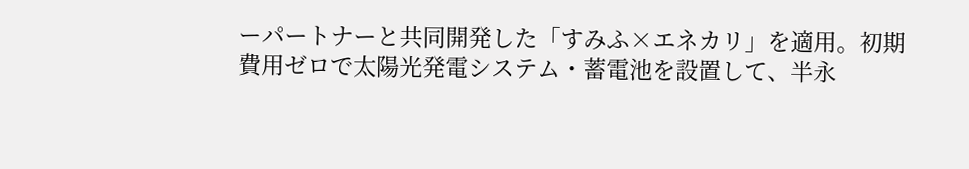ーパートナーと共同開発した「すみふ×エネカリ」を適用。初期費用ゼロで太陽光発電システム・蓄電池を設置して、半永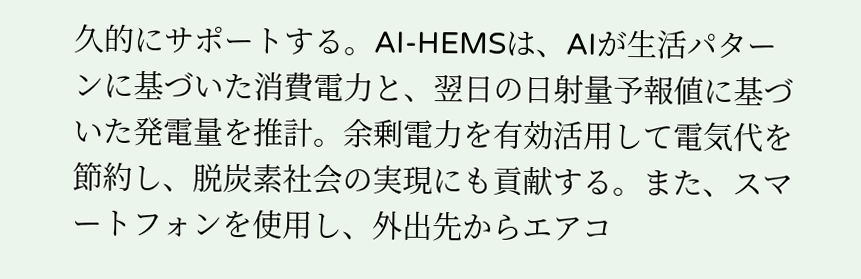久的にサポートする。AI-HEMSは、AIが生活パターンに基づいた消費電力と、翌日の日射量予報値に基づいた発電量を推計。余剰電力を有効活用して電気代を節約し、脱炭素社会の実現にも貢献する。また、スマートフォンを使用し、外出先からエアコ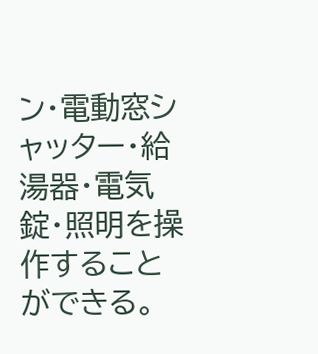ン・電動窓シャッター・給湯器・電気錠・照明を操作することができる。